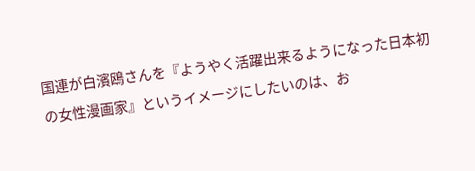国連が白濱鴎さんを『ようやく活躍出来るようになった日本初の女性漫画家』というイメージにしたいのは、お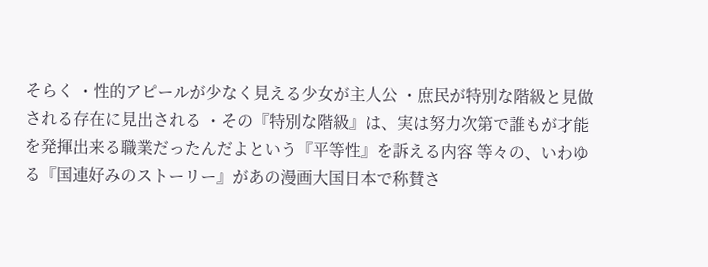そらく ・性的アピールが少なく見える少女が主人公 ・庶民が特別な階級と見做される存在に見出される ・その『特別な階級』は、実は努力次第で誰もが才能を発揮出来る職業だったんだよという『平等性』を訴える内容 等々の、いわゆる『国連好みのストーリー』があの漫画大国日本で称賛さ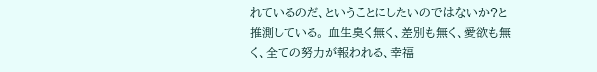れているのだ、ということにしたいのではないか?と推測している。 血生臭く無く、差別も無く、愛欲も無く、全ての努力が報われる、幸福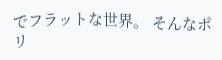でフラットな世界。 そんなポリ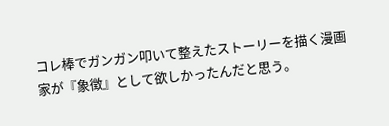コレ棒でガンガン叩いて整えたストーリーを描く漫画家が『象徴』として欲しかったんだと思う。